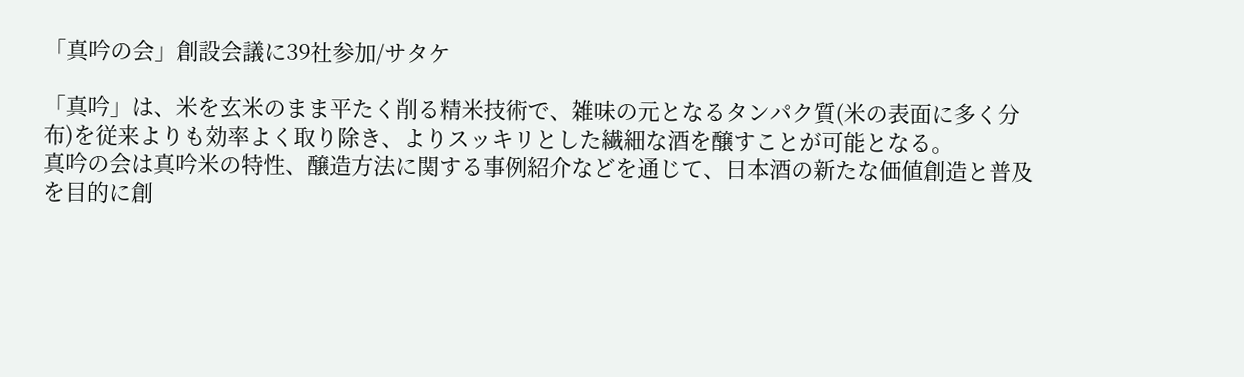「真吟の会」創設会議に39社参加/サタケ

「真吟」は、米を玄米のまま平たく削る精米技術で、雑味の元となるタンパク質(米の表面に多く分布)を従来よりも効率よく取り除き、よりスッキリとした繊細な酒を醸すことが可能となる。
真吟の会は真吟米の特性、醸造方法に関する事例紹介などを通じて、日本酒の新たな価値創造と普及を目的に創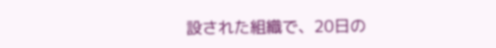設された組織で、20日の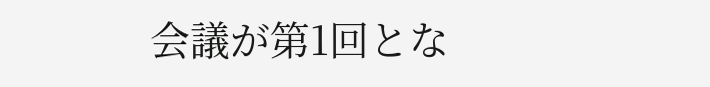会議が第1回とな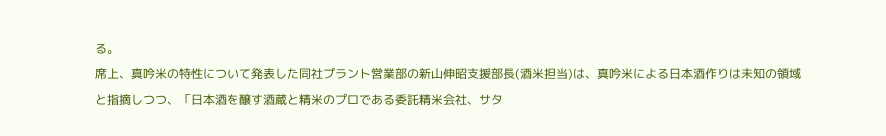る。
席上、真吟米の特性について発表した同社プラント営業部の新山伸昭支援部長(酒米担当)は、真吟米による日本酒作りは未知の領域と指摘しつつ、「日本酒を醸す酒蔵と精米のプロである委託精米会社、サタ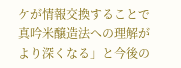ケが情報交換することで真吟米醸造法への理解がより深くなる」と今後の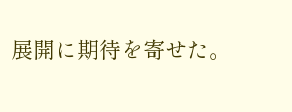展開に期待を寄せた。